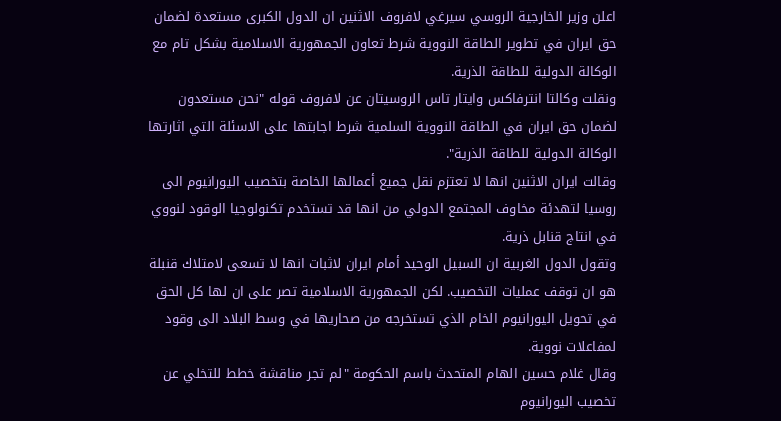اعلن وزير الخارجية الروسي سيرغي لافروف الاثنين ان الدول الكبرى مستعدة لضمان حق ايران في تطوير الطاقة النووية شرط تعاون الجمهورية الاسلامية بشكل تام مع الوكالة الدولية للطاقة الذرية.
ونقلت وكالتا انترفاكس وايتار تاس الروسيتان عن لافروف قوله "نحن مستعدون لضمان حق ايران في الطاقة النووية السلمية شرط اجابتها على الاسئلة التي اثارتها الوكالة الدولية للطاقة الذرية".
وقالت ايران الاثنين انها لا تعتزم نقل جميع أعمالها الخاصة بتخصيب اليورانيوم الى روسيا لتهدئة مخاوف المجتمع الدولي من انها قد تستخدم تكنولوجيا الوقود لنووي في انتاج قنابل ذرية.
وتقول الدول الغربية ان السبيل الوحيد أمام ايران لاثبات انها لا تسعى لامتلاك قنبلة هو ان توقف عمليات التخصيب. لكن الجمهورية الاسلامية تصر على ان لها كل الحق في تحويل اليورانيوم الخام الذي تستخرجه من صحاريها في وسط البلاد الى وقود لمفاعلات نووية.
وقال غلام حسين الهام المتحدث باسم الحكومة "لم تجر مناقشة خطط للتخلي عن تخصيب اليورانيوم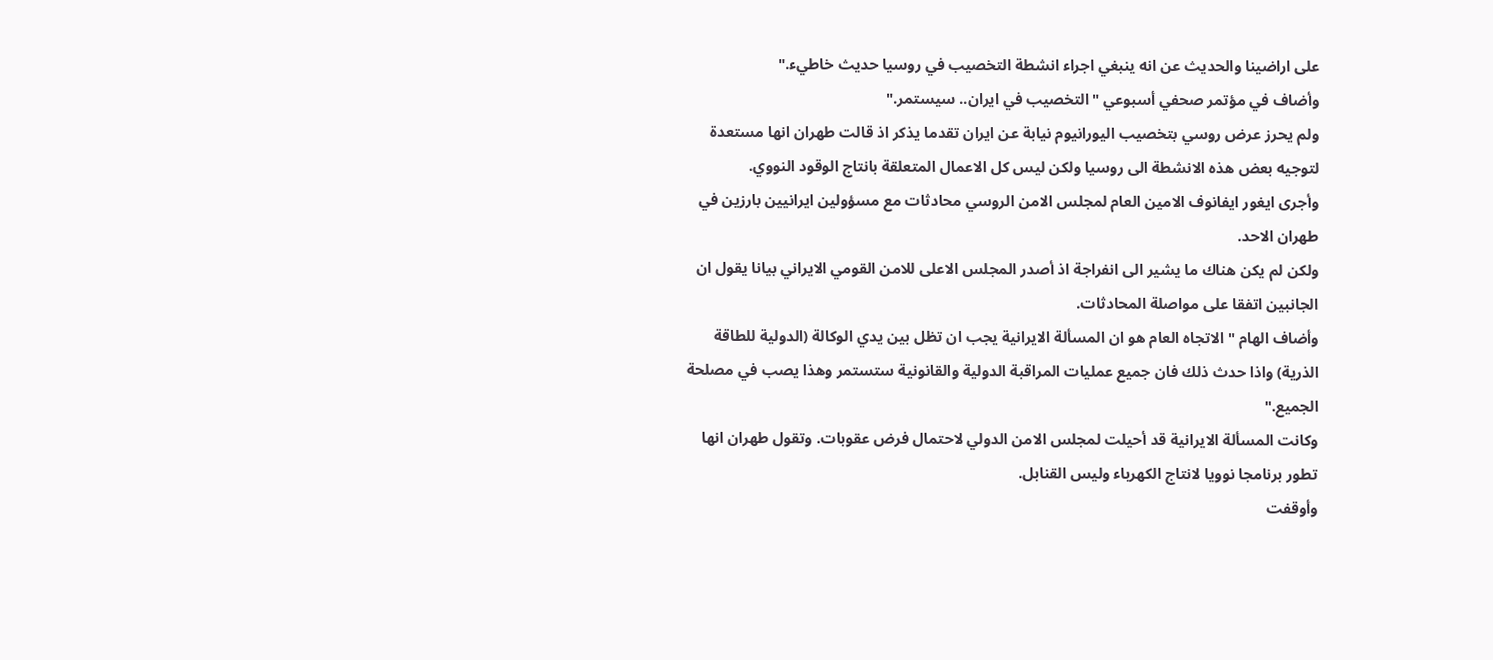على اراضينا والحديث عن انه ينبغي اجراء انشطة التخصيب في روسيا حديث خاطيء."
وأضاف في مؤتمر صحفي أسبوعي "التخصيب في ايران.. سيستمر."
ولم يحرز عرض روسي بتخصيب اليورانيوم نيابة عن ايران تقدما يذكر اذ قالت طهران انها مستعدة لتوجيه بعض هذه الانشطة الى روسيا ولكن ليس كل الاعمال المتعلقة بانتاج الوقود النووي.
وأجرى ايغور ايفانوف الامين العام لمجلس الامن الروسي محادثات مع مسؤولين ايرانيين بارزين في طهران الاحد.
ولكن لم يكن هناك ما يشير الى انفراجة اذ أصدر المجلس الاعلى للامن القومي الايراني بيانا يقول ان الجانبين اتفقا على مواصلة المحادثات.
وأضاف الهام "الاتجاه العام هو ان المسألة الايرانية يجب ان تظل بين يدي الوكالة (الدولية للطاقة الذرية) واذا حدث ذلك فان جميع عمليات المراقبة الدولية والقانونية ستستمر وهذا يصب في مصلحة الجميع."
وكانت المسألة الايرانية قد أحيلت لمجلس الامن الدولي لاحتمال فرض عقوبات. وتقول طهران انها تطور برنامجا نوويا لانتاج الكهرباء وليس القنابل.
وأوقفت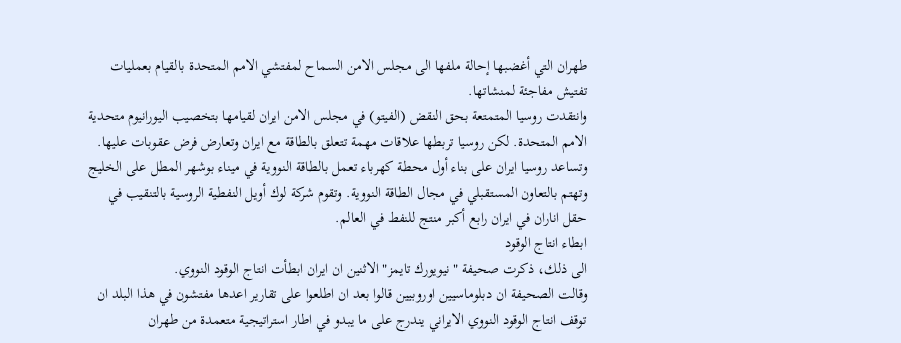طهران التي أغضبها إحالة ملفها الى مجلس الامن السماح لمفتشي الامم المتحدة بالقيام بعمليات تفتيش مفاجئة لمنشاتها.
وانتقدت روسيا المتمتعة بحق النقض (الفيتو) في مجلس الامن ايران لقيامها بتخصيب اليورانيوم متحدية الامم المتحدة. لكن روسيا تربطها علاقات مهمة تتعلق بالطاقة مع ايران وتعارض فرض عقوبات عليها.
وتساعد روسيا ايران على بناء أول محطة كهرباء تعمل بالطاقة النووية في ميناء بوشهر المطل على الخليج وتهتم بالتعاون المستقبلي في مجال الطاقة النووية. وتقوم شركة لوك أويل النفطية الروسية بالتنقيب في حقل اناران في ايران رابع أكبر منتج للنفط في العالم.
ابطاء انتاج الوقود
الى ذلك، ذكرت صحيفة "نيويورك تايمز" الاثنين ان ايران ابطأت انتاج الوقود النووي.
وقالت الصحيفة ان دبلوماسيين اوروبيين قالوا بعد ان اطلعوا على تقارير اعدها مفتشون في هذا البلد ان توقف انتاج الوقود النووي الايراني يندرج على ما يبدو في اطار استراتيجية متعمدة من طهران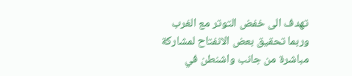تهدف الى خفض التوتر مع الغرب وربما تحقيق بعض الانفتاح لمشاركة مباشرة من جانب واشنطن في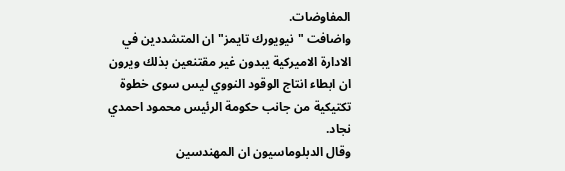المفاوضات.
واضافت "نيويورك تايمز" ان المتشددين في الادارة الاميركية يبدون غير مقتنعين بذلك ويرون ان ابطاء انتاج الوقود النووي ليس سوى خطوة تكتيكية من جانب حكومة الرئيس محمود احمدي نجاد.
وقال الدبلوماسيون ان المهندسين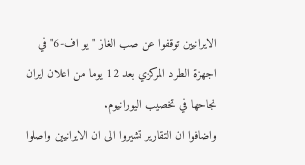الايرانيين توقفوا عن صب الغاز "يو اف-6" في اجهزة الطرد المركزي بعد 12 يوما من اعلان ايران نجاحها في تخصيب اليورانيوم.
واضافوا ان التقارير تشيروا الى ان الايرانيين واصلوا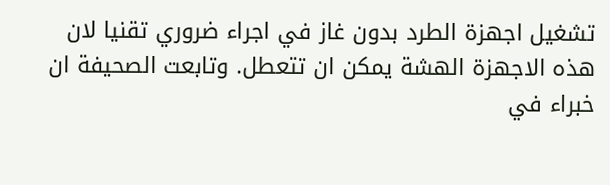تشغيل اجهزة الطرد بدون غاز في اجراء ضروري تقنيا لان هذه الاجهزة الهشة يمكن ان تتعطل. وتابعت الصحيفة ان خبراء في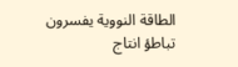الطاقة النووية يفسرون تباطؤ انتاج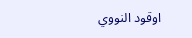اوقود النووي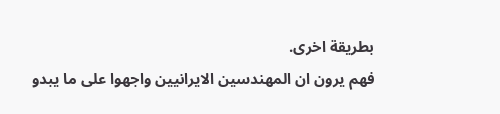بطريقة اخرى.
فهم يرون ان المهندسين الايرانيين واجهوا على ما يبدو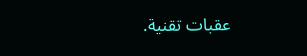عقبات تقنية.